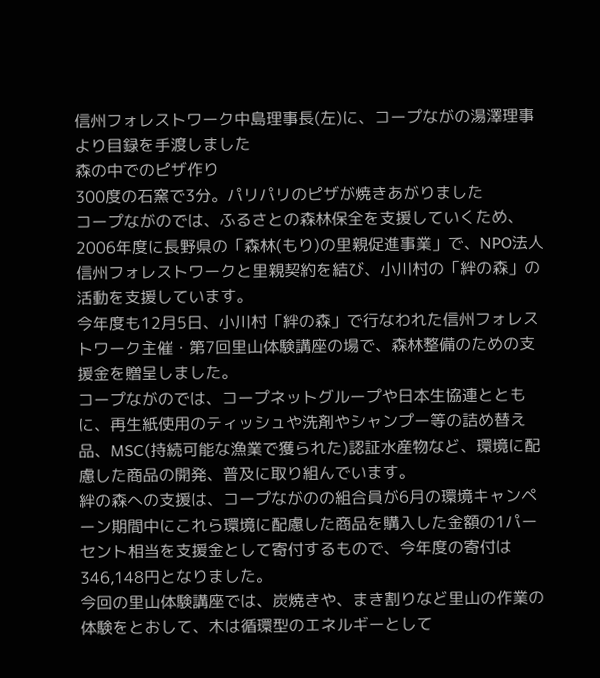信州フォレストワーク中島理事長(左)に、コープながの湯澤理事より目録を手渡しました
森の中でのピザ作り
300度の石窯で3分。パリパリのピザが焼きあがりました
コープながのでは、ふるさとの森林保全を支援していくため、2006年度に長野県の「森林(もり)の里親促進事業」で、NPO法人信州フォレストワークと里親契約を結び、小川村の「絆の森」の活動を支援しています。
今年度も12月5日、小川村「絆の森」で行なわれた信州フォレストワーク主催・第7回里山体験講座の場で、森林整備のための支援金を贈呈しました。
コープながのでは、コープネットグループや日本生協連とともに、再生紙使用のティッシュや洗剤やシャンプー等の詰め替え品、MSC(持続可能な漁業で獲られた)認証水産物など、環境に配慮した商品の開発、普及に取り組んでいます。
絆の森への支援は、コープながのの組合員が6月の環境キャンペーン期間中にこれら環境に配慮した商品を購入した金額の1パーセント相当を支援金として寄付するもので、今年度の寄付は346,148円となりました。
今回の里山体験講座では、炭焼きや、まき割りなど里山の作業の体験をとおして、木は循環型のエネルギーとして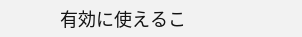有効に使えるこ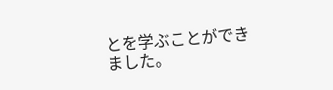とを学ぶことができました。